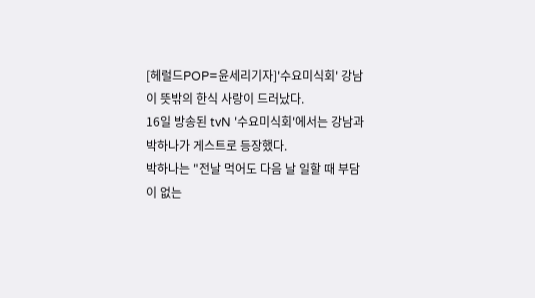[헤럴드POP=윤세리기자]'수요미식회' 강남이 뜻밖의 한식 사랑이 드러났다.
16일 방송된 tvN '수요미식회'에서는 강남과 박하나가 게스트로 등장했다.
박하나는 "전날 먹어도 다음 날 일할 때 부담이 없는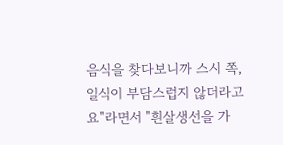음식을 찾다보니까 스시 쪽, 일식이 부담스럽지 않더라고요"라면서 "흰살생선을 가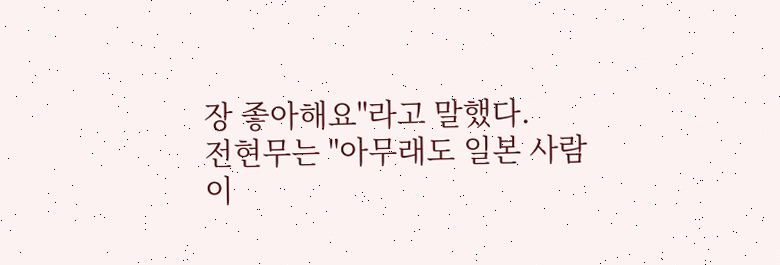장 좋아해요"라고 말했다.
전현무는 "아무래도 일본 사람이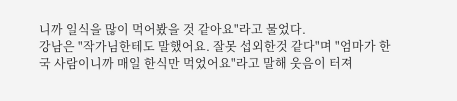니까 일식을 많이 먹어봤을 것 같아요"라고 물었다.
강남은 "작가님한테도 말했어요. 잘못 섭외한것 같다"며 "엄마가 한국 사람이니까 매일 한식만 먹었어요"라고 말해 웃음이 터져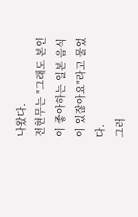나왔다.
전현무는 "그래도 본인이 좋아하는 일본 음식이 있잖아요"라고 물었다.
그러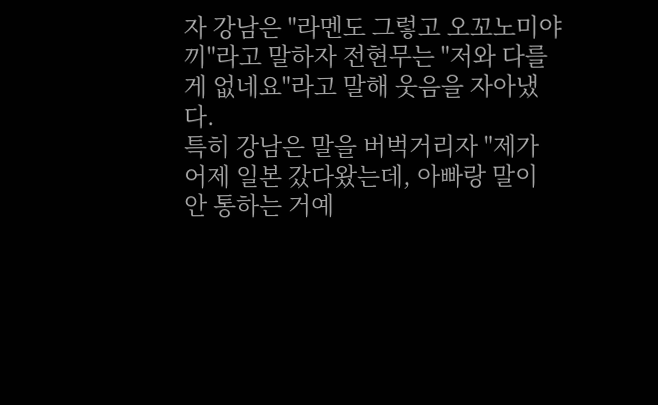자 강남은 "라멘도 그렇고 오꼬노미야끼"라고 말하자 전현무는 "저와 다를 게 없네요"라고 말해 웃음을 자아냈다.
특히 강남은 말을 버벅거리자 "제가 어제 일본 갔다왔는데, 아빠랑 말이 안 통하는 거예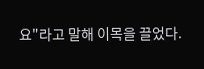요"라고 말해 이목을 끌었다.